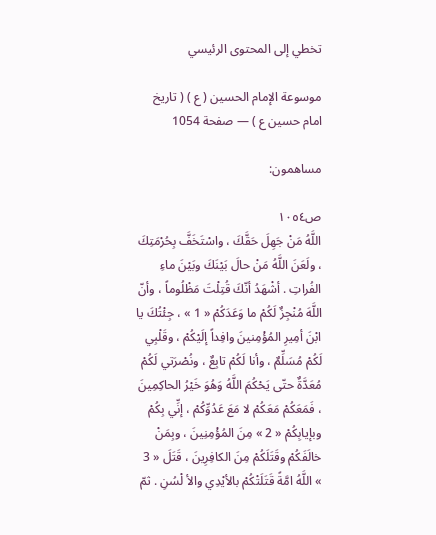تخطي إلى المحتوى الرئيسي

موسوعة الإمام الحسين ( ع ) ( تاريخ امام حسين ع ) — صفحة 1054

مساهمون:

ص١٠٥٤
اللَّهُ مَنْ جَهِلَ حَقَّكَ ، واسْتَخَفَّ بِحُرْمَتِكَ ، ولَعَنَ اللَّهُ مَنْ حالَ بَيْنَكَ وبَيْنَ ماءِ الفُراتِ . أشْهَدُ أنّكَ قُتِلْتَ مَظْلُوماً ، وأنّ اللَّهَ مُنْجِزٌ لَكُمْ ما وَعَدَكُمْ « 1 » ، جِئْتُكَ يا ابْنَ أمِيرِ المُؤْمِنينَ وافِداً إلَيْكُمْ ، وقَلْبِي لَكُمْ مُسَلِّمٌ ، وأنا لَكُمْ تابِعٌ ، ونُصْرَتي لَكُمْ مُعَدَّةٌ حتّى يَحْكُمَ اللَّهُ وَهُوَ خَيْرُ الحاكِمِينَ ، فَمَعَكُمْ مَعَكُمْ لا مَعَ عَدُوِّكُمْ ، إنِّي بِكُمْ وبإيابِكُمْ « 2 » مِنَ المُؤْمِنِينَ ، وبِمَنْ خالَفَكُمْ وقَتَلَكُمْ مِنَ الكافِرِينَ ، قَتَلَ « 3 » اللَّهُ امَّةً قَتَلَتْكُمْ بالأيْدِي والأ لْسُنِ . ثمّ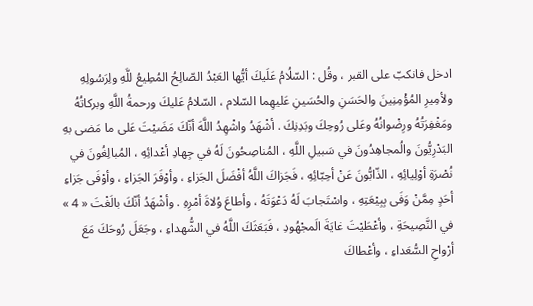ادخل فانكبّ على القبر ، وقُل : السّلُامُ عَلَيكَ أيُّها العَبْدُ الصّالِحُ المُطِيعُ للَّهِ ولِرَسُولِهِ ولأمِيرِ المُؤْمِنِينَ والحَسَنِ والحُسَينِ عَليهِما السّلام ، السّلامُ عَليكَ ورحمةُ اللَّهِ وبركاتُهُ ومَغْفِرَتُهُ ورِضْوانُهُ وعَلى رُوحِكَ وبَدِنِكَ . أشْهَدُ واشْهِدُ اللَّهَ أنّكَ مَضَيْتَ عَلى ما مَضى بهِ البَدْرِيُّونَ والُمجاهِدُونَ في سَبيلِ اللَّهِ ، المُناصِحُونَ لَهُ في جِهادِ أعْدائِهِ ، المُبالِغُونَ في نُصْرَةِ أوْلِيائِهِ ، الذّابُّونَ عَنْ أحِبّائِهِ ، فَجَزاكَ اللَّهُ أفْضَلَ الجَزاءِ ، وأوْفَرَ الجَزاءِ ، وأوْفَى جَزاءِ أحَدٍ مِمَّنْ وَفَى بِبِيْعَتِهِ ، واسْتَجابَ لَهُ دَعْوَتَهُ ، وأطاعَ وُلاةَ أمْرِهِ . وأشْهَدُ أنّكَ بالَغْتَ « 4 » في النَّصِيحَةِ ، وأعْطَيْتَ غايَةَ الَمجْهُودِ ، فَبَعَثَكَ اللَّهُ في الشُّهداءِ ، وجَعَلَ رُوحَكَ مَعَ أرْواحِ السُّعَداءِ ، وأعْطاكَ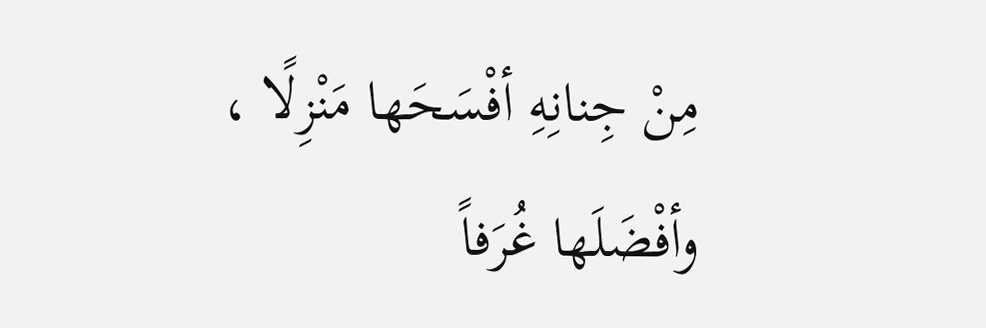مِنْ جِنانِهِ أفْسَحَها مَنْزِلًا ، وأفْضَلَها غُرَفاً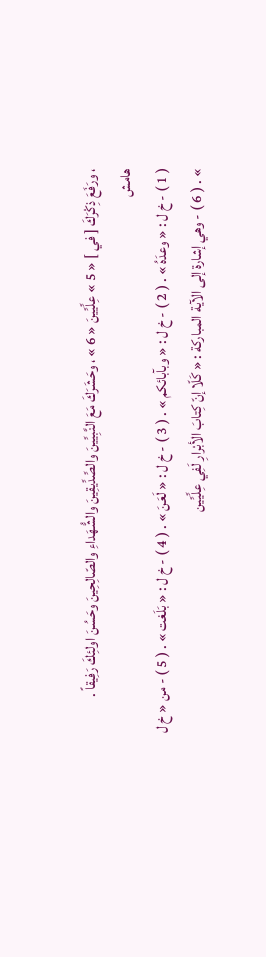، ورَفَعَ ذِكْرَكَ [ في ] « 5 » عِلِّيِّينَ « 6 » ، وحَشَرَكَ مَعَ النَّبِيِّينَ والصِّدِّيقِينَ والشُّهَداءِ والصّالِحِينَ وحَسُنَ اولئِكَ رَفِيقاً .
هامش
( 1 ) - خ ل : « وعدَهُ » . ( 2 ) - خ ل : « وبآبائكم » . ( 3 ) - خ ل : « لَعَنَ » . ( 4 ) - خ ل : « بَلَغت » . ( 5 ) - من « خ ل » . ( 6 ) - وهي إشارة إلى الآية المباركة : « كَلّا إنّ كِتابَ الأبْرارِ لَفِي عِلِّيِّين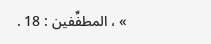» ، المطفِّفين : 18 .